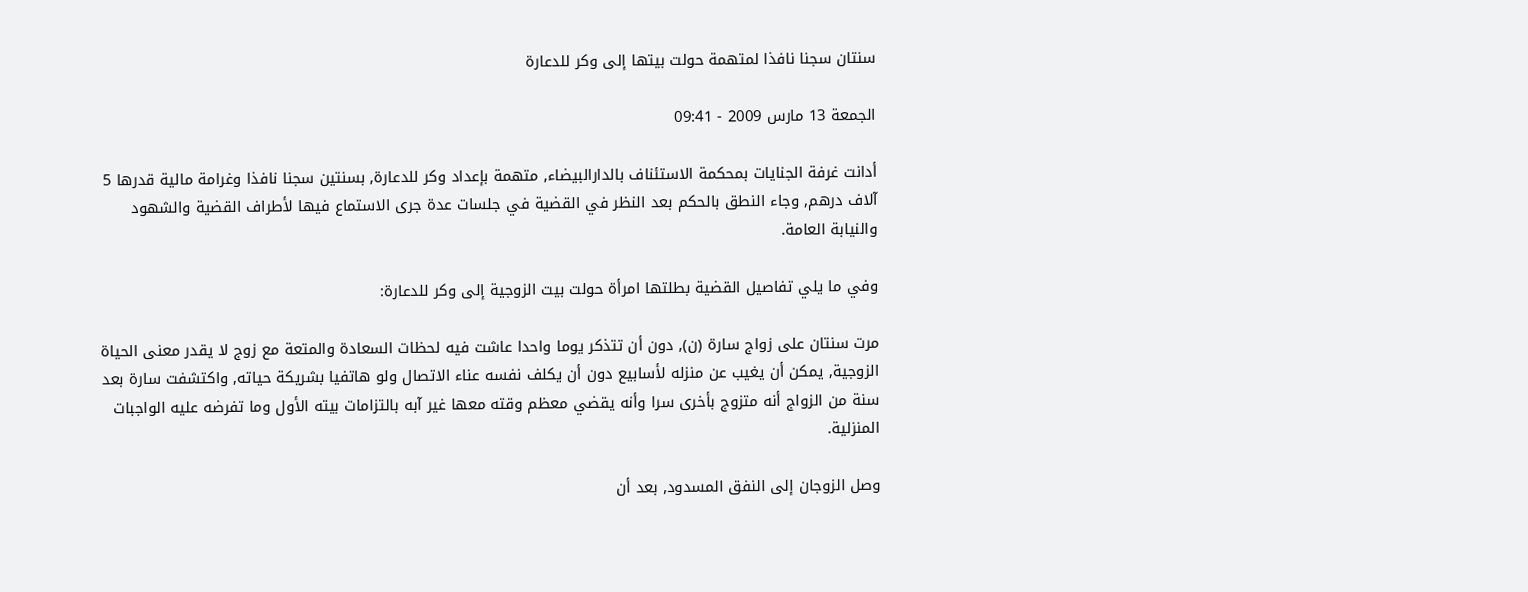سنتان سجنا نافذا لمتهمة حولت بيتها إلى وكر للدعارة

الجمعة 13 مارس 2009 - 09:41

أدانت غرفة الجنايات بمحكمة الاستئناف بالدارالبيضاء, متهمة بإعداد وكر للدعارة, بسنتين سجنا نافذا وغرامة مالية قدرها 5 آلاف درهم, وجاء النطق بالحكم بعد النظر في القضية في جلسات عدة جرى الاستماع فيها لأطراف القضية والشهود والنيابة العامة.

وفي ما يلي تفاصيل القضية بطلتها امرأة حولت بيت الزوجية إلى وكر للدعارة:

مرت سنتان على زواج سارة (ن), دون أن تتذكر يوما واحدا عاشت فيه لحظات السعادة والمتعة مع زوج لا يقدر معنى الحياة الزوجية, يمكن أن يغيب عن منزله لأسابيع دون أن يكلف نفسه عناء الاتصال ولو هاتفيا بشريكة حياته, واكتشفت سارة بعد سنة من الزواج أنه متزوج بأخرى سرا وأنه يقضي معظم وقته معها غير آبه بالتزامات بيته الأول وما تفرضه عليه الواجبات المنزلية.

وصل الزوجان إلى النفق المسدود, بعد أن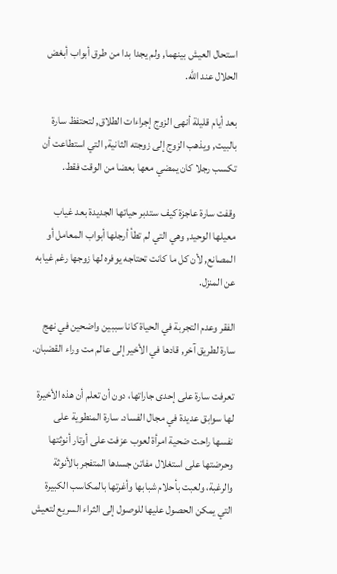استحال العيش بينهما, ولم يجدا بدا من طرق أبواب أبغض الحلال عند الله.

بعد أيام قليلة أنهى الزوج إجراءات الطلاق, لتحتفظ سارة بالبيت, ويذهب الزوج إلى زوجته الثانية, التي استطاعت أن تكسب رجلا كان يمضي معها بعضا من الوقت فقط.

وقفت سارة عاجزة كيف ستدبر حياتها الجديدة بعد غياب معيلها الوحيد, وهي التي لم تطأ أرجلها أبواب المعامل أو المصانع, لأن كل ما كانت تحتاجه يوفره لها زوجها رغم غيابه عن المنزل.

الفقر وعدم التجربة في الحياة كانا سببين واضحين في نهج سارة لطريق آخر, قادها في الأخير إلى عالم مت وراء القضبان.

تعرفت سارة على إحدى جاراتها، دون أن تعلم أن هذه الأخيرة لها سوابق عديدة في مجال الفساد. سارة المنطوية على نفسها راحت ضحية امرأة لعوب عزفت على أوتار أنوثتها وحرضتها على استغلال مفاتن جسدها المتفجر بالأنوثة والرغبة، ولعبت بأحلام شبابها وأغرتها بالمكاسب الكبيرة التي يمكن الحصول عليها للوصول إلى الثراء السريع لتعيش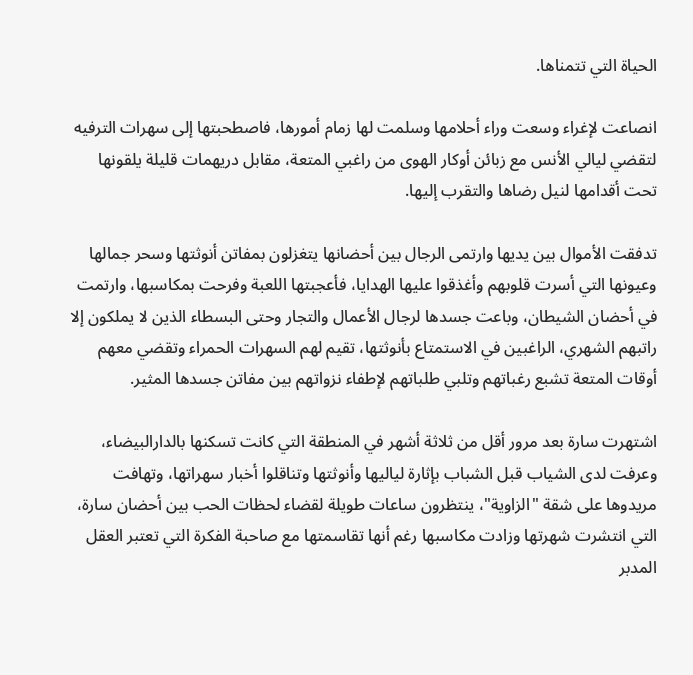الحياة التي تتمناها.

انصاعت لإغراء وسعت وراء أحلامها وسلمت لها زمام أمورها، فاصطحبتها إلى سهرات الترفيه لتقضي ليالي الأنس مع زبائن أوكار الهوى من راغبي المتعة، مقابل دريهمات قليلة يلقونها تحت أقدامها لنيل رضاها والتقرب إليها.

تدفقت الأموال بين يديها وارتمى الرجال بين أحضانها يتغزلون بمفاتن أنوثتها وسحر جمالها وعيونها التي أسرت قلوبهم وأغذقوا عليها الهدايا، فأعجبتها اللعبة وفرحت بمكاسبها، وارتمت في أحضان الشيطان، وباعت جسدها لرجال الأعمال والتجار وحتى البسطاء الذين لا يملكون إلا راتبهم الشهري، الراغبين في الاستمتاع بأنوثتها، تقيم لهم السهرات الحمراء وتقضي معهم أوقات المتعة تشبع رغباتهم وتلبي طلباتهم لإطفاء نزواتهم بين مفاتن جسدها المثير.

اشتهرت سارة بعد مرور أقل من ثلاثة أشهر في المنطقة التي كانت تسكنها بالدارالبيضاء، وعرفت لدى الشياب قبل الشباب بإثارة لياليها وأنوثتها وتناقلوا أخبار سهراتها، وتهافت مريدوها على شقة "الزاوية"، ينتظرون ساعات طويلة لقضاء لحظات الحب بين أحضان سارة، التي انتشرت شهرتها وزادت مكاسبها رغم أنها تقاسمتها مع صاحبة الفكرة التي تعتبر العقل المدبر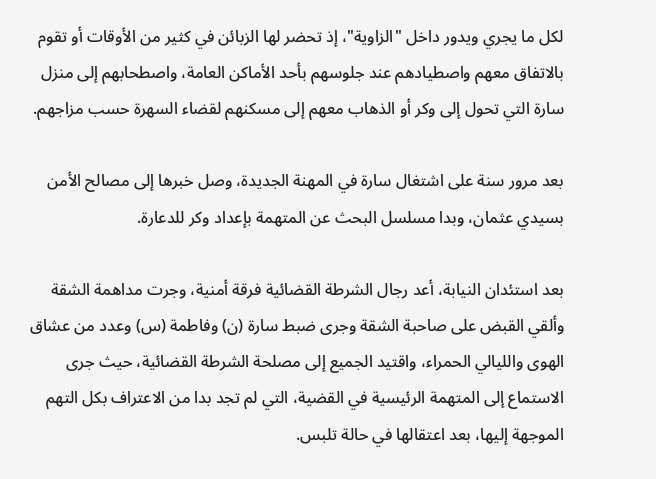لكل ما يجري ويدور داخل "الزاوية"، إذ تحضر لها الزبائن في كثير من الأوقات أو تقوم بالاتفاق معهم واصطيادهم عند جلوسهم بأحد الأماكن العامة، واصطحابهم إلى منزل سارة التي تحول إلى وكر أو الذهاب معهم إلى مسكنهم لقضاء السهرة حسب مزاجهم.

بعد مرور سنة على اشتغال سارة في المهنة الجديدة، وصل خبرها إلى مصالح الأمن بسيدي عثمان، وبدا مسلسل البحث عن المتهمة بإعداد وكر للدعارة.

بعد استئدان النيابة، أعد رجال الشرطة القضائية فرقة أمنية، وجرت مداهمة الشقة وألقي القبض على صاحبة الشقة وجرى ضبط سارة (ن) وفاطمة (س) وعدد من عشاق الهوى والليالي الحمراء، واقتيد الجميع إلى مصلحة الشرطة القضائية، حيث جرى الاستماع إلى المتهمة الرئيسية في القضية، التي لم تجد بدا من الاعتراف بكل التهم الموجهة إليها، بعد اعتقالها في حالة تلبس.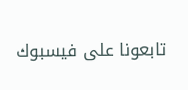تابعونا على فيسبوك